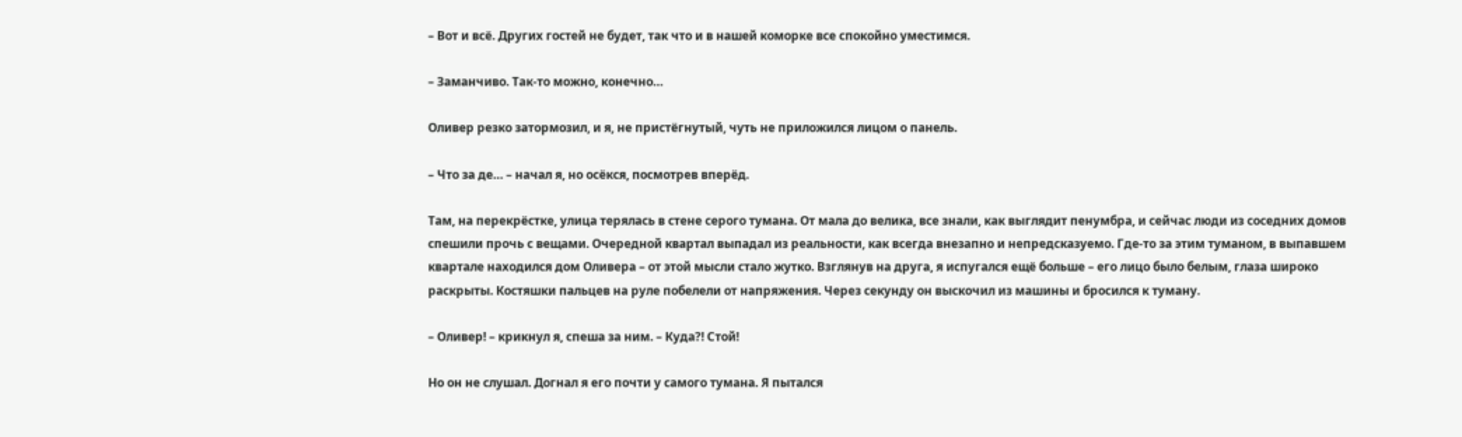– Вот и всё. Других гостей не будет, так что и в нашей коморке все спокойно уместимся.

– Заманчиво. Так-то можно, конечно…

Оливер резко затормозил, и я, не пристёгнутый, чуть не приложился лицом о панель.

– Что за де… – начал я, но осёкся, посмотрев вперёд.

Там, на перекрёстке, улица терялась в стене серого тумана. От мала до велика, все знали, как выглядит пенумбра, и сейчас люди из соседних домов спешили прочь с вещами. Очередной квартал выпадал из реальности, как всегда внезапно и непредсказуемо. Где-то за этим туманом, в выпавшем квартале находился дом Оливера – от этой мысли стало жутко. Взглянув на друга, я испугался ещё больше – его лицо было белым, глаза широко раскрыты. Костяшки пальцев на руле побелели от напряжения. Через секунду он выскочил из машины и бросился к туману.

– Оливер! – крикнул я, спеша за ним. – Куда?! Стой!

Но он не слушал. Догнал я его почти у самого тумана. Я пытался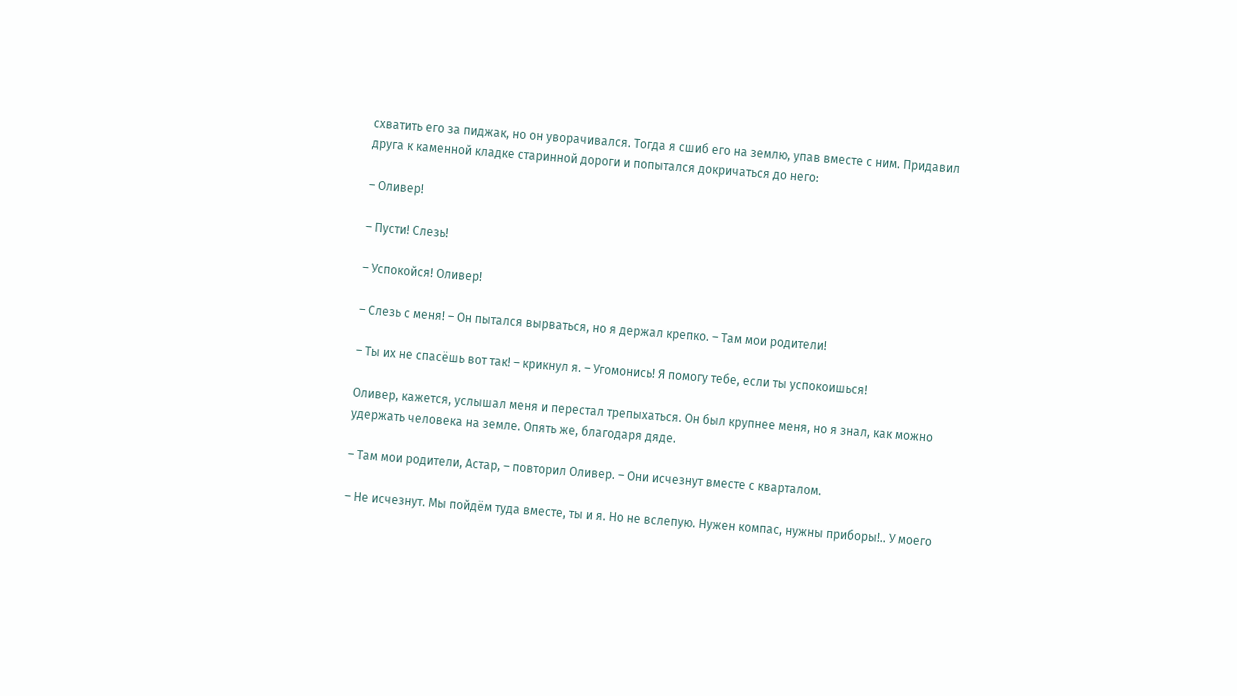схватить его за пиджак, но он уворачивался. Тогда я сшиб его на землю, упав вместе с ним. Придавил друга к каменной кладке старинной дороги и попытался докричаться до него:

– Оливер!

– Пусти! Слезь!

– Успокойся! Оливер!

– Слезь с меня! – Он пытался вырваться, но я держал крепко. – Там мои родители!

– Ты их не спасёшь вот так! – крикнул я. – Угомонись! Я помогу тебе, если ты успокоишься!

Оливер, кажется, услышал меня и перестал трепыхаться. Он был крупнее меня, но я знал, как можно удержать человека на земле. Опять же, благодаря дяде.

– Там мои родители, Астар, – повторил Оливер. – Они исчезнут вместе с кварталом.

– Не исчезнут. Мы пойдём туда вместе, ты и я. Но не вслепую. Нужен компас, нужны приборы!.. У моего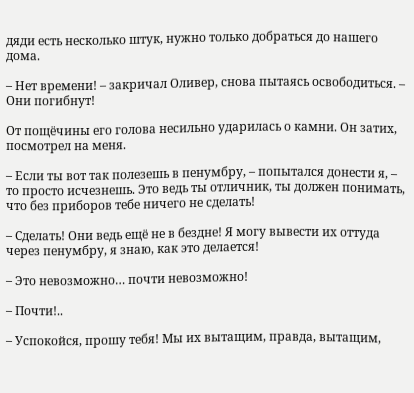дяди есть несколько штук, нужно только добраться до нашего дома.

– Нет времени! – закричал Оливер, снова пытаясь освободиться. – Они погибнут!

От пощёчины его голова несильно ударилась о камни. Он затих, посмотрел на меня.

– Если ты вот так полезешь в пенумбру, – попытался донести я, – то просто исчезнешь. Это ведь ты отличник, ты должен понимать, что без приборов тебе ничего не сделать!

– Сделать! Они ведь ещё не в бездне! Я могу вывести их оттуда через пенумбру, я знаю, как это делается!

– Это невозможно… почти невозможно!

– Почти!..

– Успокойся, прошу тебя! Мы их вытащим, правда, вытащим,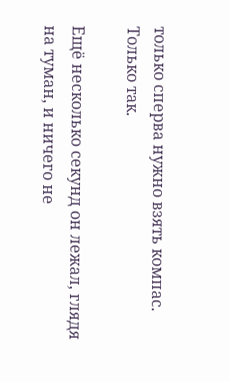только сперва нужно взять компас. Только так.

Ещё несколько секунд он лежал, глядя на туман, и ничего не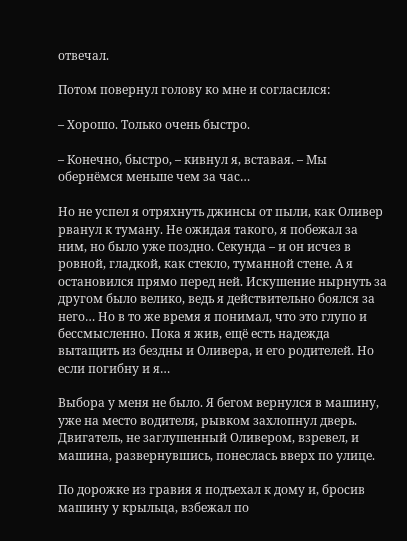отвечал.

Потом повернул голову ко мне и согласился:

– Хорошо. Только очень быстро.

– Конечно, быстро, – кивнул я, вставая. – Мы обернёмся меньше чем за час…

Но не успел я отряхнуть джинсы от пыли, как Оливер рванул к туману. Не ожидая такого, я побежал за ним, но было уже поздно. Секунда – и он исчез в ровной, гладкой, как стекло, туманной стене. А я остановился прямо перед ней. Искушение нырнуть за другом было велико, ведь я действительно боялся за него… Но в то же время я понимал, что это глупо и бессмысленно. Пока я жив, ещё есть надежда вытащить из бездны и Оливера, и его родителей. Но если погибну и я…

Выбора у меня не было. Я бегом вернулся в машину, уже на место водителя, рывком захлопнул дверь. Двигатель, не заглушенный Оливером, взревел, и машина, развернувшись, понеслась вверх по улице.

По дорожке из гравия я подъехал к дому и, бросив машину у крыльца, взбежал по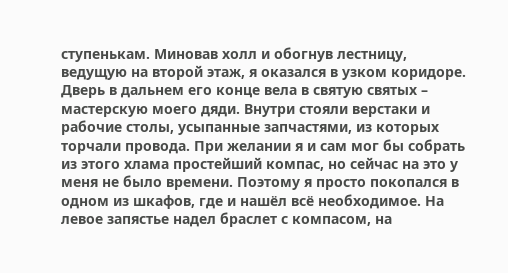ступенькам. Миновав холл и обогнув лестницу, ведущую на второй этаж, я оказался в узком коридоре. Дверь в дальнем его конце вела в святую святых – мастерскую моего дяди. Внутри стояли верстаки и рабочие столы, усыпанные запчастями, из которых торчали провода. При желании я и сам мог бы собрать из этого хлама простейший компас, но сейчас на это у меня не было времени. Поэтому я просто покопался в одном из шкафов, где и нашёл всё необходимое. На левое запястье надел браслет с компасом, на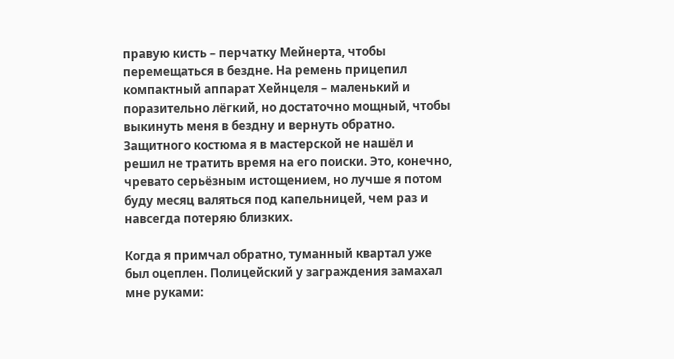правую кисть – перчатку Мейнерта, чтобы перемещаться в бездне. На ремень прицепил компактный аппарат Хейнцеля – маленький и поразительно лёгкий, но достаточно мощный, чтобы выкинуть меня в бездну и вернуть обратно. Защитного костюма я в мастерской не нашёл и решил не тратить время на его поиски. Это, конечно, чревато серьёзным истощением, но лучше я потом буду месяц валяться под капельницей, чем раз и навсегда потеряю близких.

Когда я примчал обратно, туманный квартал уже был оцеплен. Полицейский у заграждения замахал мне руками: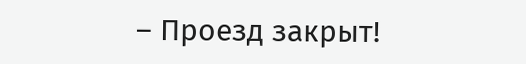– Проезд закрыт!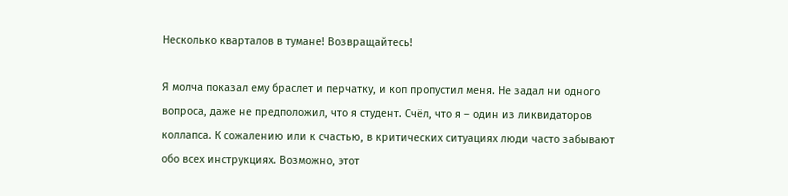Несколько кварталов в тумане! Возвращайтесь!

Я молча показал ему браслет и перчатку, и коп пропустил меня. Не задал ни одного вопроса, даже не предположил, что я студент. Счёл, что я – один из ликвидаторов коллапса. К сожалению или к счастью, в критических ситуациях люди часто забывают обо всех инструкциях. Возможно, этот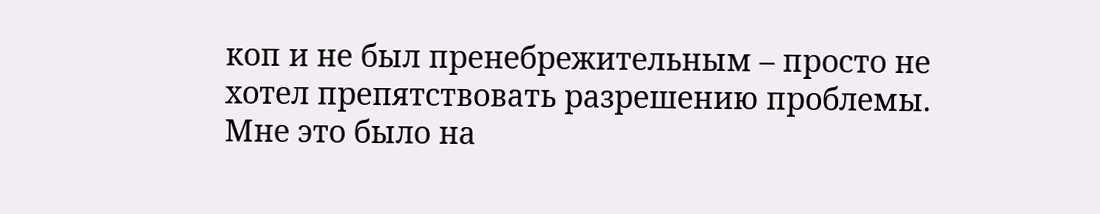коп и не был пренебрежительным – просто не хотел препятствовать разрешению проблемы. Мне это было на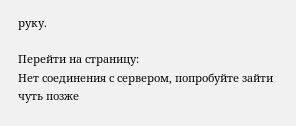руку.

Перейти на страницу:
Нет соединения с сервером, попробуйте зайти чуть позже